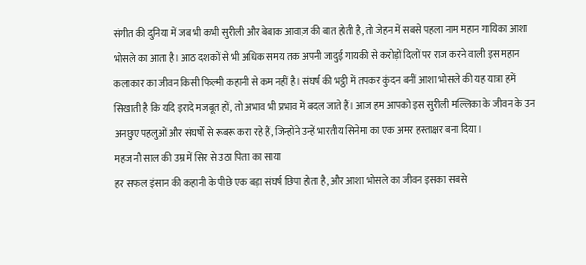संगीत की दुनिया में जब भी कभी सुरीली और बेबाक आवाज़ की बात होती है, तो जेहन में सबसे पहला नाम महान गायिका आशा भोसले का आता है। आठ दशकों से भी अधिक समय तक अपनी जादुई गायकी से करोड़ों दिलों पर राज करने वाली इस महान कलाकार का जीवन किसी फिल्मी कहानी से कम नहीं है। संघर्ष की भट्ठी में तपकर कुंदन बनीं आशा भोसले की यह यात्रा हमें सिखाती है कि यदि इरादे मजबूत हों, तो अभाव भी प्रभाव में बदल जाते हैं। आज हम आपको इस सुरीली मल्लिका के जीवन के उन अनछुए पहलुओं और संघर्षों से रूबरू करा रहे हैं, जिन्होंने उन्हें भारतीय सिनेमा का एक अमर हस्ताक्षर बना दिया।
महज नौ साल की उम्र में सिर से उठा पिता का साया
हर सफल इंसान की कहानी के पीछे एक बड़ा संघर्ष छिपा होता है, और आशा भोसले का जीवन इसका सबसे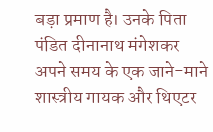बड़ा प्रमाण है। उनके पिता पंडित दीनानाथ मंगेशकर अपने समय के एक जाने-माने शास्त्रीय गायक और थिएटर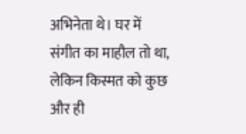अभिनेता थे। घर में संगीत का माहौल तो था, लेकिन किस्मत को कुछ और ही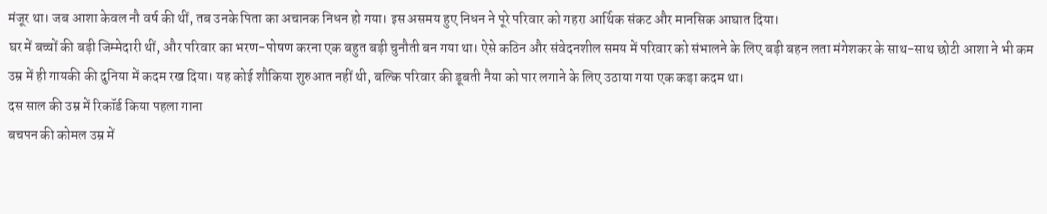मंजूर था। जब आशा केवल नौ वर्ष की थीं, तब उनके पिता का अचानक निधन हो गया। इस असमय हुए निधन ने पूरे परिवार को गहरा आर्थिक संकट और मानसिक आघात दिया।
घर में बच्चों की बड़ी जिम्मेदारी थीं, और परिवार का भरण-पोषण करना एक बहुत बड़ी चुनौती बन गया था। ऐसे कठिन और संवेदनशील समय में परिवार को संभालने के लिए बड़ी बहन लता मंगेशकर के साथ-साथ छोटी आशा ने भी कम उम्र में ही गायकी की दुनिया में कदम रख दिया। यह कोई शौकिया शुरुआत नहीं थी, बल्कि परिवार की डूबती नैया को पार लगाने के लिए उठाया गया एक कड़ा कदम था।
दस साल की उम्र में रिकॉर्ड किया पहला गाना
बचपन की कोमल उम्र में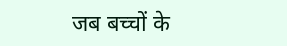जब बच्चों के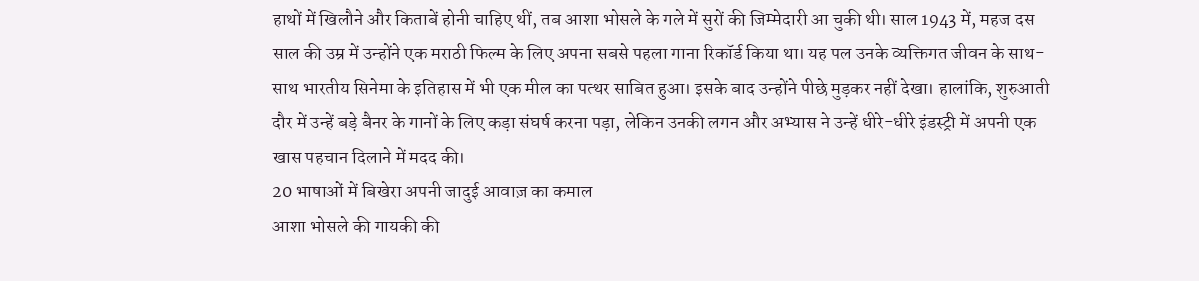हाथों में खिलौने और किताबें होनी चाहिए थीं, तब आशा भोसले के गले में सुरों की जिम्मेदारी आ चुकी थी। साल 1943 में, महज दस साल की उम्र में उन्होंने एक मराठी फिल्म के लिए अपना सबसे पहला गाना रिकॉर्ड किया था। यह पल उनके व्यक्तिगत जीवन के साथ-साथ भारतीय सिनेमा के इतिहास में भी एक मील का पत्थर साबित हुआ। इसके बाद उन्होंने पीछे मुड़कर नहीं देखा। हालांकि, शुरुआती दौर में उन्हें बड़े बैनर के गानों के लिए कड़ा संघर्ष करना पड़ा, लेकिन उनकी लगन और अभ्यास ने उन्हें धीरे-धीरे इंडस्ट्री में अपनी एक खास पहचान दिलाने में मदद की।
20 भाषाओं में बिखेरा अपनी जादुई आवाज़ का कमाल
आशा भोसले की गायकी की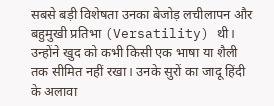सबसे बड़ी विशेषता उनका बेजोड़ लचीलापन और बहुमुखी प्रतिभा (Versatility) थी। उन्होंने खुद को कभी किसी एक भाषा या शैली तक सीमित नहीं रखा। उनके सुरों का जादू हिंदी के अलावा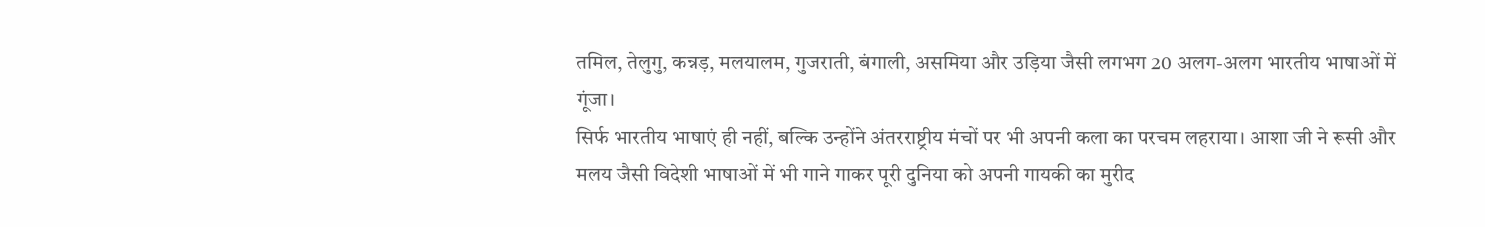तमिल, तेलुगु, कन्नड़, मलयालम, गुजराती, बंगाली, असमिया और उड़िया जैसी लगभग 20 अलग-अलग भारतीय भाषाओं में गूंजा।
सिर्फ भारतीय भाषाएं ही नहीं, बल्कि उन्होंने अंतरराष्ट्रीय मंचों पर भी अपनी कला का परचम लहराया। आशा जी ने रूसी और मलय जैसी विदेशी भाषाओं में भी गाने गाकर पूरी दुनिया को अपनी गायकी का मुरीद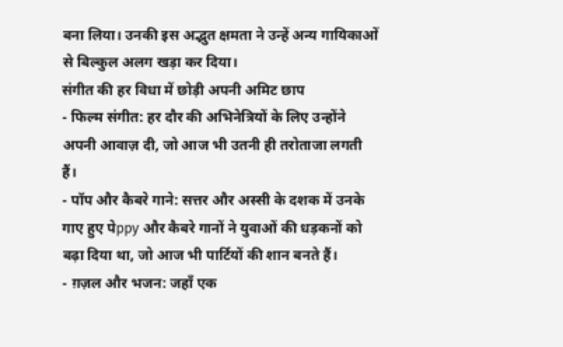बना लिया। उनकी इस अद्भुत क्षमता ने उन्हें अन्य गायिकाओं से बिल्कुल अलग खड़ा कर दिया।
संगीत की हर विधा में छोड़ी अपनी अमिट छाप
- फिल्म संगीत: हर दौर की अभिनेत्रियों के लिए उन्होंने अपनी आवाज़ दी, जो आज भी उतनी ही तरोताजा लगती हैं।
- पॉप और कैबरे गाने: सत्तर और अस्सी के दशक में उनके गाए हुए पेppy और कैबरे गानों ने युवाओं की धड़कनों को बढ़ा दिया था, जो आज भी पार्टियों की शान बनते हैं।
- ग़ज़ल और भजन: जहाँ एक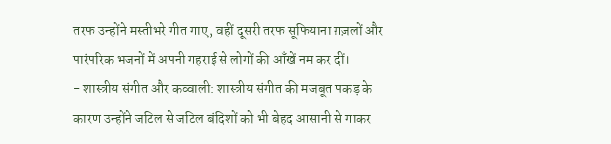तरफ उन्होंने मस्तीभरे गीत गाए, वहीं दूसरी तरफ सूफियाना ग़ज़लों और पारंपरिक भजनों में अपनी गहराई से लोगों की आँखें नम कर दीं।
- शास्त्रीय संगीत और कव्वाली: शास्त्रीय संगीत की मजबूत पकड़ के कारण उन्होंने जटिल से जटिल बंदिशों को भी बेहद आसानी से गाकर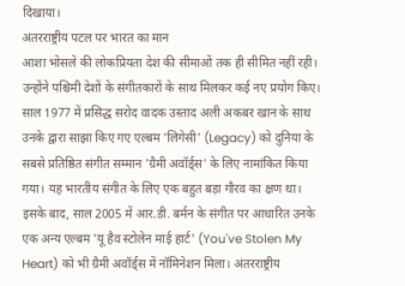दिखाया।
अंतरराष्ट्रीय पटल पर भारत का मान
आशा भोसले की लोकप्रियता देश की सीमाओं तक ही सीमित नहीं रही। उन्होंने पश्चिमी देशों के संगीतकारों के साथ मिलकर कई नए प्रयोग किए। साल 1977 में प्रसिद्ध सरोद वादक उस्ताद अली अकबर खान के साथ उनके द्वारा साझा किए गए एल्बम 'लिगेसी' (Legacy) को दुनिया के सबसे प्रतिष्ठित संगीत सम्मान 'ग्रैमी अवॉर्ड्स' के लिए नामांकित किया गया। यह भारतीय संगीत के लिए एक बहुत बड़ा गौरव का क्षण था।
इसके बाद, साल 2005 में आर.डी. बर्मन के संगीत पर आधारित उनके एक अन्य एल्बम 'यू हैव स्टोलेन माई हार्ट' (You've Stolen My Heart) को भी ग्रैमी अवॉर्ड्स में नॉमिनेशन मिला। अंतरराष्ट्रीय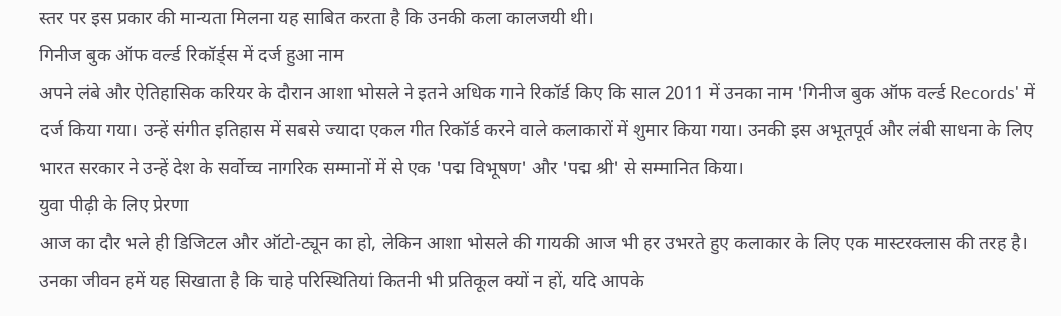स्तर पर इस प्रकार की मान्यता मिलना यह साबित करता है कि उनकी कला कालजयी थी।
गिनीज बुक ऑफ वर्ल्ड रिकॉर्ड्स में दर्ज हुआ नाम
अपने लंबे और ऐतिहासिक करियर के दौरान आशा भोसले ने इतने अधिक गाने रिकॉर्ड किए कि साल 2011 में उनका नाम 'गिनीज बुक ऑफ वर्ल्ड Records' में दर्ज किया गया। उन्हें संगीत इतिहास में सबसे ज्यादा एकल गीत रिकॉर्ड करने वाले कलाकारों में शुमार किया गया। उनकी इस अभूतपूर्व और लंबी साधना के लिए भारत सरकार ने उन्हें देश के सर्वोच्च नागरिक सम्मानों में से एक 'पद्म विभूषण' और 'पद्म श्री' से सम्मानित किया।
युवा पीढ़ी के लिए प्रेरणा
आज का दौर भले ही डिजिटल और ऑटो-ट्यून का हो, लेकिन आशा भोसले की गायकी आज भी हर उभरते हुए कलाकार के लिए एक मास्टरक्लास की तरह है। उनका जीवन हमें यह सिखाता है कि चाहे परिस्थितियां कितनी भी प्रतिकूल क्यों न हों, यदि आपके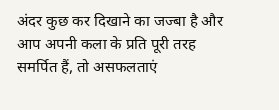अंदर कुछ कर दिखाने का जज्बा है और आप अपनी कला के प्रति पूरी तरह समर्पित हैं, तो असफलताएं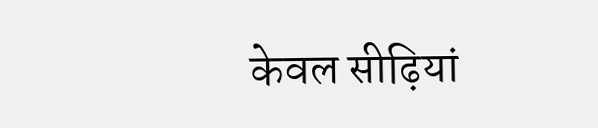केवल सीढ़ियां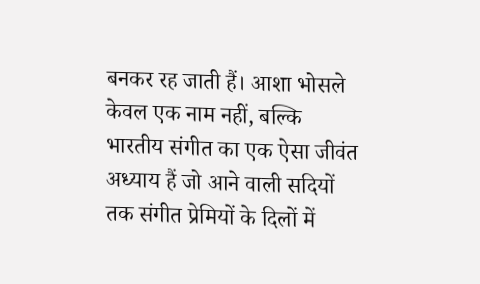बनकर रह जाती हैं। आशा भोसले केवल एक नाम नहीं, बल्कि भारतीय संगीत का एक ऐसा जीवंत अध्याय हैं जो आने वाली सदियों तक संगीत प्रेमियों के दिलों में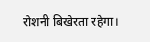रोशनी बिखेरता रहेगा।